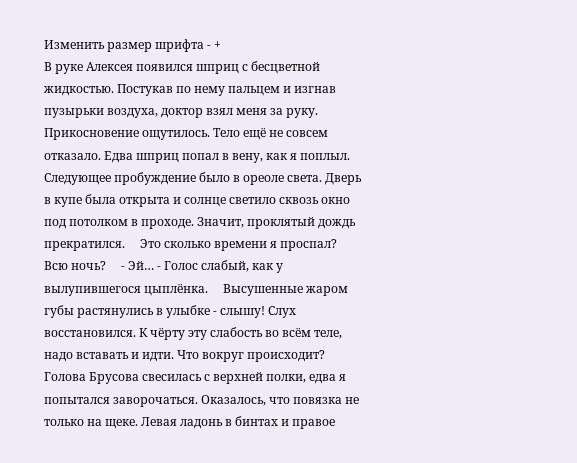Изменить размер шрифта - +
В руке Алексея появился шприц с бесцветной жидкостью. Постукав по нему пальцем и изгнав пузырьки воздуха, доктор взял меня за руку. Прикосновение ощутилось. Тело ещё не совсем отказало. Едва шприц попал в вену, как я поплыл.     Следующее пробуждение было в ореоле света. Дверь в купе была открыта и солнце светило сквозь окно под потолком в проходе. Значит, проклятый дождь прекратился.     Это сколько времени я проспал? Всю ночь?     - Эй… - Голос слабый, как у вылупившегося цыплёнка.     Высушенные жаром губы растянулись в улыбке - слышу! Слух восстановился. К чёрту эту слабость во всём теле, надо вставать и идти. Что вокруг происходит?     Голова Брусова свесилась с верхней полки, едва я попытался заворочаться. Оказалось, что повязка не только на щеке. Левая ладонь в бинтах и правое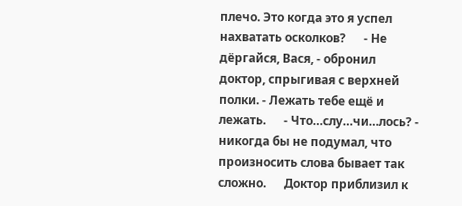плечо. Это когда это я успел нахватать осколков?      - Не дёргайся, Вася, - обронил доктор, спрыгивая с верхней полки. - Лежать тебе ещё и лежать.      - Что…слу…чи…лось? - никогда бы не подумал, что произносить слова бывает так сложно.      Доктор приблизил к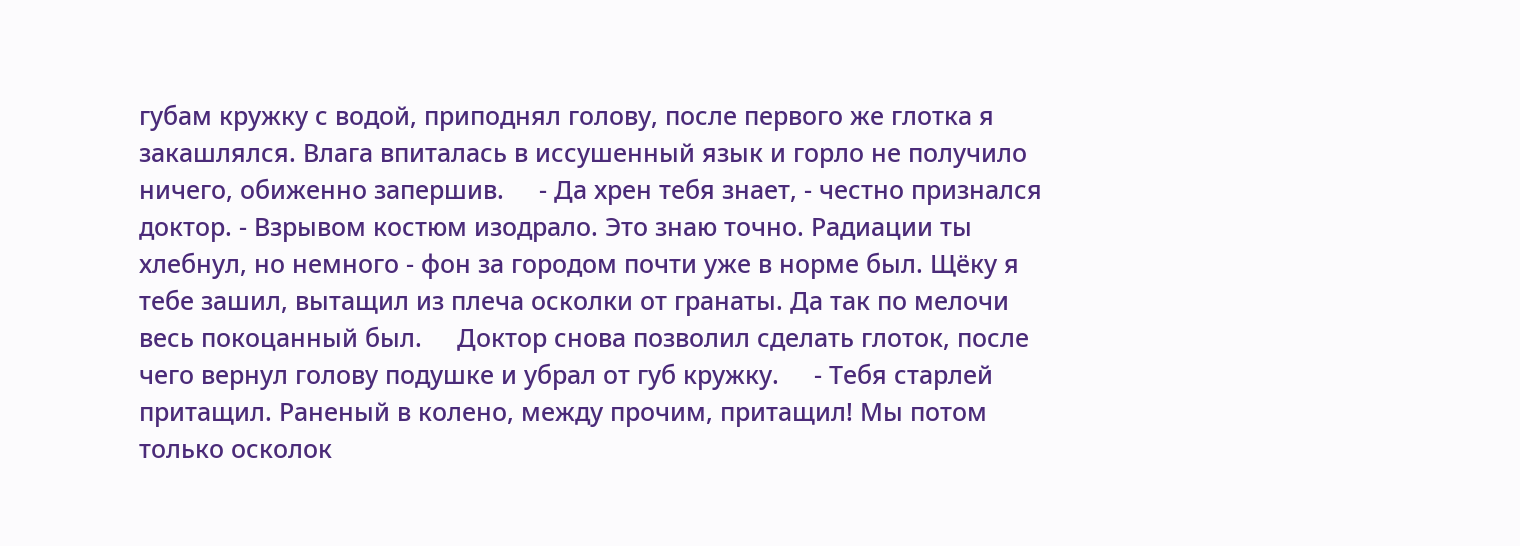губам кружку с водой, приподнял голову, после первого же глотка я закашлялся. Влага впиталась в иссушенный язык и горло не получило ничего, обиженно запершив.     - Да хрен тебя знает, - честно признался доктор. - Взрывом костюм изодрало. Это знаю точно. Радиации ты хлебнул, но немного - фон за городом почти уже в норме был. Щёку я тебе зашил, вытащил из плеча осколки от гранаты. Да так по мелочи весь покоцанный был.     Доктор снова позволил сделать глоток, после чего вернул голову подушке и убрал от губ кружку.     - Тебя старлей притащил. Раненый в колено, между прочим, притащил! Мы потом только осколок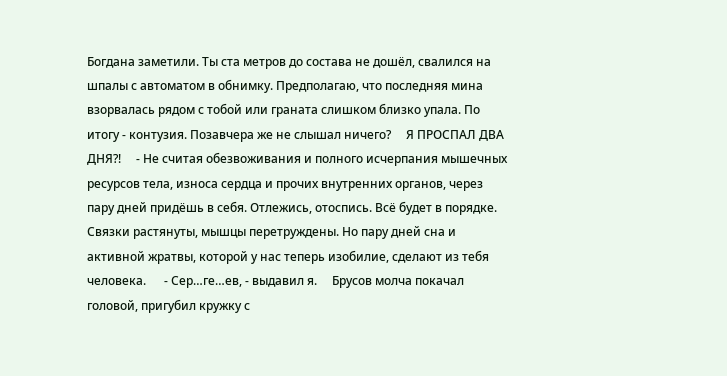Богдана заметили. Ты ста метров до состава не дошёл, свалился на шпалы с автоматом в обнимку. Предполагаю, что последняя мина взорвалась рядом с тобой или граната слишком близко упала. По итогу - контузия. Позавчера же не слышал ничего?     Я ПРОСПАЛ ДВА ДНЯ?!     - Не считая обезвоживания и полного исчерпания мышечных ресурсов тела, износа сердца и прочих внутренних органов, через пару дней придёшь в себя. Отлежись, отоспись. Всё будет в порядке. Связки растянуты, мышцы перетруждены. Но пару дней сна и активной жратвы, которой у нас теперь изобилие, сделают из тебя человека.      - Сер…ге…ев, - выдавил я.     Брусов молча покачал головой, пригубил кружку с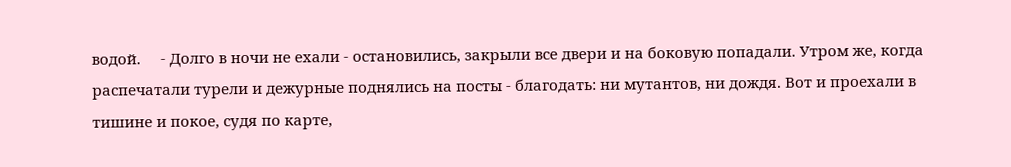водой.     - Долго в ночи не ехали - остановились, закрыли все двери и на боковую попадали. Утром же, когда распечатали турели и дежурные поднялись на посты - благодать: ни мутантов, ни дождя. Вот и проехали в тишине и покое, судя по карте,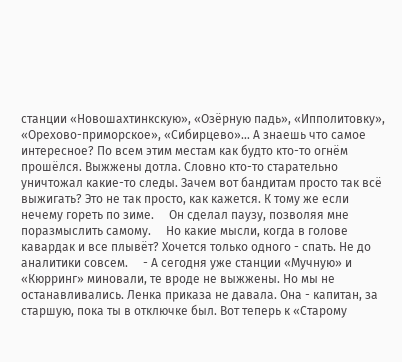станции «Новошахтинкскую», «Озёрную падь», «Ипполитовку», «Орехово-приморское», «Сибирцево»… А знаешь что самое интересное? По всем этим местам как будто кто-то огнём прошёлся. Выжжены дотла. Словно кто-то старательно уничтожал какие-то следы. Зачем вот бандитам просто так всё выжигать? Это не так просто, как кажется. К тому же если нечему гореть по зиме.     Он сделал паузу, позволяя мне поразмыслить самому.     Но какие мысли, когда в голове кавардак и все плывёт? Хочется только одного - спать. Не до аналитики совсем.     - А сегодня уже станции «Мучную» и «Кюрринг» миновали, те вроде не выжжены. Но мы не останавливались. Ленка приказа не давала. Она - капитан, за старшую, пока ты в отключке был. Вот теперь к «Старому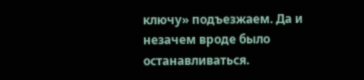ключу» подъезжаем. Да и незачем вроде было останавливаться.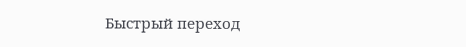Быстрый переход